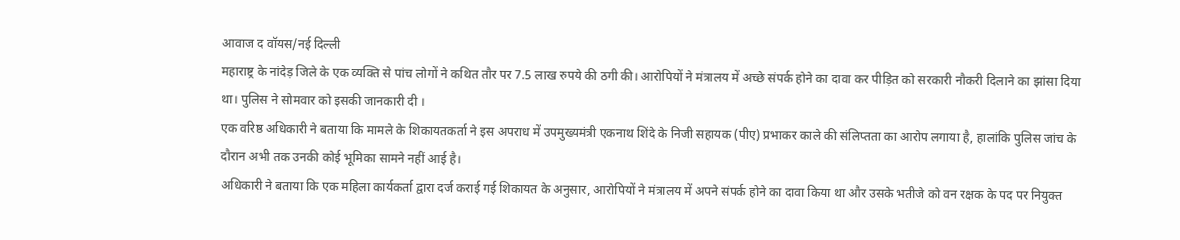आवाज द वॉयस/नई दिल्ली
महाराष्ट्र के नांदेड़ जिले के एक व्यक्ति से पांच लोगों ने कथित तौर पर 7.5 लाख रुपये की ठगी की। आरोपियों ने मंत्रालय में अच्छे संपर्क होने का दावा कर पीड़ित को सरकारी नौकरी दिलाने का झांसा दिया था। पुलिस ने सोमवार को इसकी जानकारी दी ।
एक वरिष्ठ अधिकारी ने बताया कि मामले के शिकायतकर्ता ने इस अपराध में उपमुख्यमंत्री एकनाथ शिंदे के निजी सहायक (पीए) प्रभाकर काले की संलिप्तता का आरोप लगाया है, हालांकि पुलिस जांच के दौरान अभी तक उनकी कोई भूमिका सामने नहीं आई है।
अधिकारी ने बताया कि एक महिला कार्यकर्ता द्वारा दर्ज कराई गई शिकायत के अनुसार, आरोपियों ने मंत्रालय में अपने संपर्क होने का दावा किया था और उसके भतीजे को वन रक्षक के पद पर नियुक्त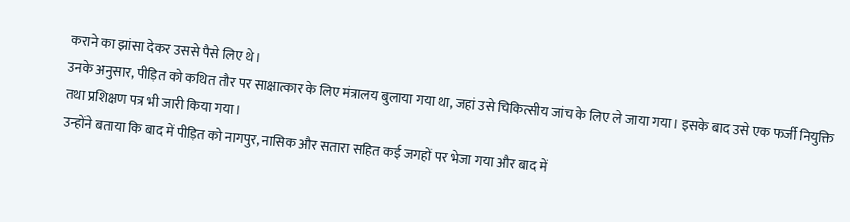कराने का झांसा देकर उससे पैसे लिए थे।
उनके अनुसार, पीड़ित को कथित तौर पर साक्षात्कार के लिए मंत्रालय बुलाया गया था, जहां उसे चिकित्सीय जांच के लिए ले जाया गया। इसके बाद उसे एक फर्जी नियुक्ति तथा प्रशिक्षण पत्र भी जारी किया गया।
उन्होंने बताया कि बाद में पीड़ित को नागपुर, नासिक और सतारा सहित कई जगहों पर भेजा गया और बाद में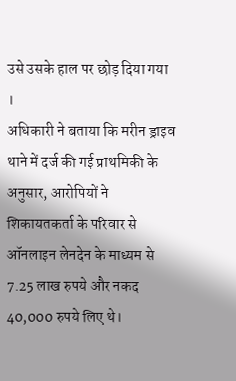उसे उसके हाल पर छोड़ दिया गया ।
अधिकारी ने बताया कि मरीन ड्राइव थाने में दर्ज की गई प्राथमिकी के अनुसार, आरोपियों ने शिकायतकर्ता के परिवार से ऑनलाइन लेनदेन के माध्यम से 7.25 लाख रुपये और नकद 40,000 रुपये लिए थे।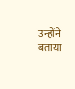उन्होंने बताया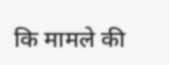कि मामले की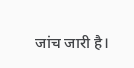जांच जारी है।